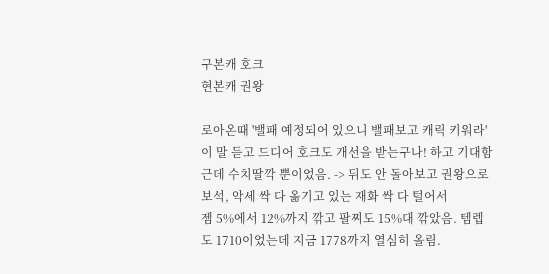구본캐 호크
현본캐 권왕

로아온때 '밸패 예정되어 있으니 밸패보고 캐릭 키워라' 이 말 듣고 드디어 호크도 개선을 받는구나! 하고 기대함
근데 수치딸깍 뿐이었음. -> 뒤도 안 돌아보고 권왕으로 보석, 악세 싹 다 옮기고 있는 재화 싹 다 털어서
젬 5%에서 12%까지 깎고 팔찌도 15%대 깎았음. 템렙도 1710이었는데 지금 1778까지 열심히 올림.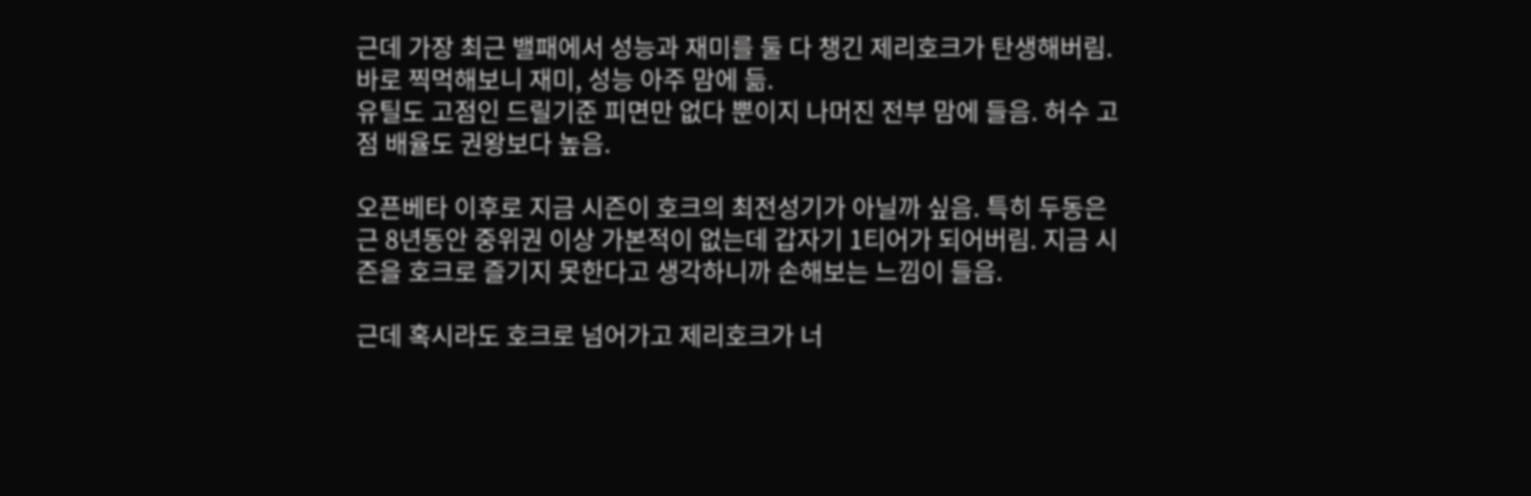근데 가장 최근 밸패에서 성능과 재미를 둘 다 챙긴 제리호크가 탄생해버림. 바로 찍먹해보니 재미, 성능 아주 맘에 듦.
유틸도 고점인 드릴기준 피면만 없다 뿐이지 나머진 전부 맘에 들음. 허수 고점 배율도 권왕보다 높음.

오픈베타 이후로 지금 시즌이 호크의 최전성기가 아닐까 싶음. 특히 두동은 근 8년동안 중위권 이상 가본적이 없는데 갑자기 1티어가 되어버림. 지금 시즌을 호크로 즐기지 못한다고 생각하니까 손해보는 느낌이 들음.

근데 혹시라도 호크로 넘어가고 제리호크가 너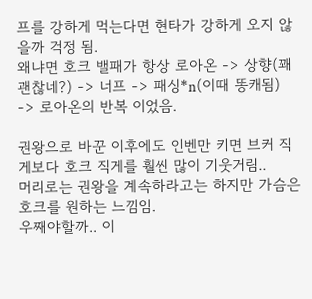프를 강하게 먹는다면 현타가 강하게 오지 않을까 걱정 됨.
왜냐면 호크 밸패가 항상 로아온 -> 상향(꽤 괜찮네?) -> 너프 -> 패싱*n(이때 똥캐됨) -> 로아온의 반복 이었음.

권왕으로 바꾼 이후에도 인벤만 키면 브커 직게보다 호크 직게를 훨씬 많이 기웃거림..
머리로는 권왕을 계속하라고는 하지만 가슴은 호크를 원하는 느낌임.
우째야할까.. 이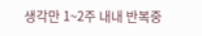생각만 1~2주 내내 반복중